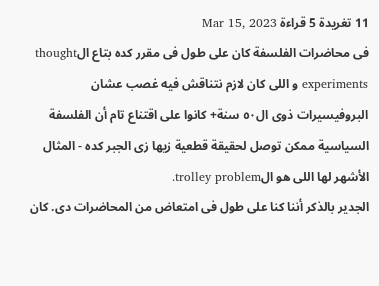11 تغريدة 5 قراءة Mar 15, 2023
فى محاضرات الفلسفة كان على طول فى مقرر كده بتاع الthought experiments و اللى كان لازم نتناقش فيه غصب عشان البروفيسيرات ذوى ال٥٠ سنة+ كانوا على اقتناع تام أن الفلسفة السياسية ممكن توصل لحقيقة قطعية زيها زى الجبر كده - المثال الأشهر لها اللى هو الtrolley problem.
الجدير بالذكر أننا كنا على طول فى امتعاض من المحاضرات دى. كان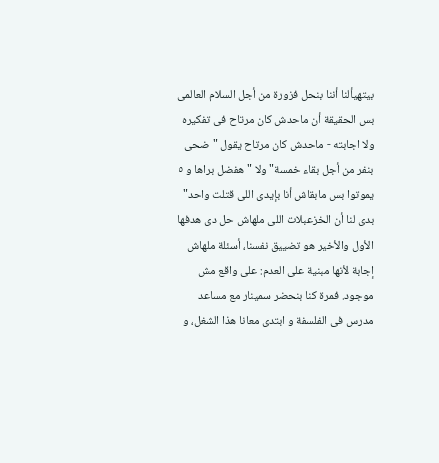بيتهيألنا أننا بنحل فزورة من أجل السلام العالمى بس الحقيقة أن ماحدش كان مرتاح فى تفكيره ولا اجابته - ماحدش كان مرتاح يقول "ضحى بنفر من أجل بقاء خمسة" ولا "هفضل براها و ٥ يموتوا بس مابقاش أنا بإيدى اللى قتلت واحد"
بدى لنا أن الخزعبلات اللى ملهاش حل دى هدفها الأول والأخير هو تضييق نفسنا، أسئلة ملهاش إجابة لأنها مبنية على العدم: على واقع مش موجود. فمرة كنا بنحضر سمينار مع مساعد مدرس فى الفلسفة و ابتدى معانا هذا الشغل، و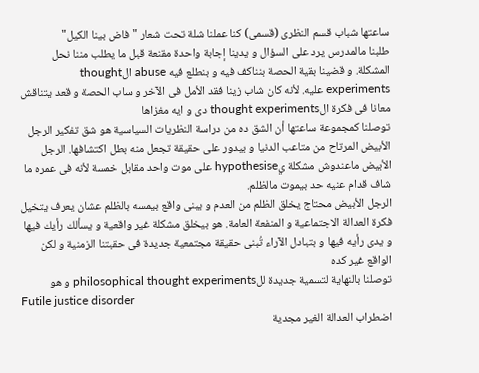ساعتها شباب قسم النظرى (قسمى) كنا عملنا شلة تحت شعار "فاض بينا الكيل"
طلبنا مالمدرس يرد على السؤال و يدينا إجابة واحدة مقنعة قبل ما يطلب مننا نحل المشكلة. و قضينا بقية الحصة بنناكف فيه و بنطلع فيه abuse الthought experiments عليه. لأنه كان شاب زينا فقد الأمل فى الآخر و ساب الحصة و قعد يتناقش معانا فى فكرة الthought experiments دى و ايه مغزاها
توصلنا كمجموعة ساعتها أن الشق ده من دراسة النظريات السياسية هو شق تفكير الرجل الأبيض المرتاح من متاعب الدنيا و بيدور على حقيقة تجعل منه بطل اكتشافها. الرجل الأبيض ماعندوش مشكلة يhypothesise على موت واحد مقابل خمسة لأنه فى عمره ما شاف قدام عنيه حد بيموت مالظلم.
الرجل الأبيض محتاج يخلق الظلم من العدم و يبنى واقع بيمسه بالظلم عشان يعرف يتخيل فكرة العدالة الاجتماعية و المنفعة العامة. هو بيخلق مشكلة غير واقعية و يسألك رأيك فيها و يدى رأيه فيها و بتبادل الآراء تُبنى حقيقة مجتمعية جديدة فى حقبتنا الزمنية و لكن الواقع غير كده
توصلنا بالنهاية لتسمية جديدة للphilosophical thought experiments و هو
Futile justice disorder
اضطراب العدالة الغير مجدية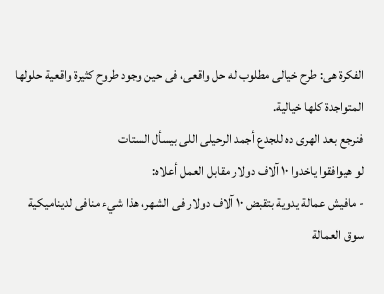الفكرة هى: طرح خيالى مطلوب له حل واقعى، فى حين وجود طروح كثيرة واقعية حلولها المتواجدة كلها خيالية.
فنرجع بعد الهرى ده للجدع أجمد الرحيلى اللى بيسأل الستات
لو هيوافقوا ياخدوا ١٠ آلاف دولار مقابل العمل أعلاه:
- مافيش عمالة يدوية بتقبض ١٠ آلاف دولار فى الشهر، هذا شيء منافى لديناميكية سوق العمالة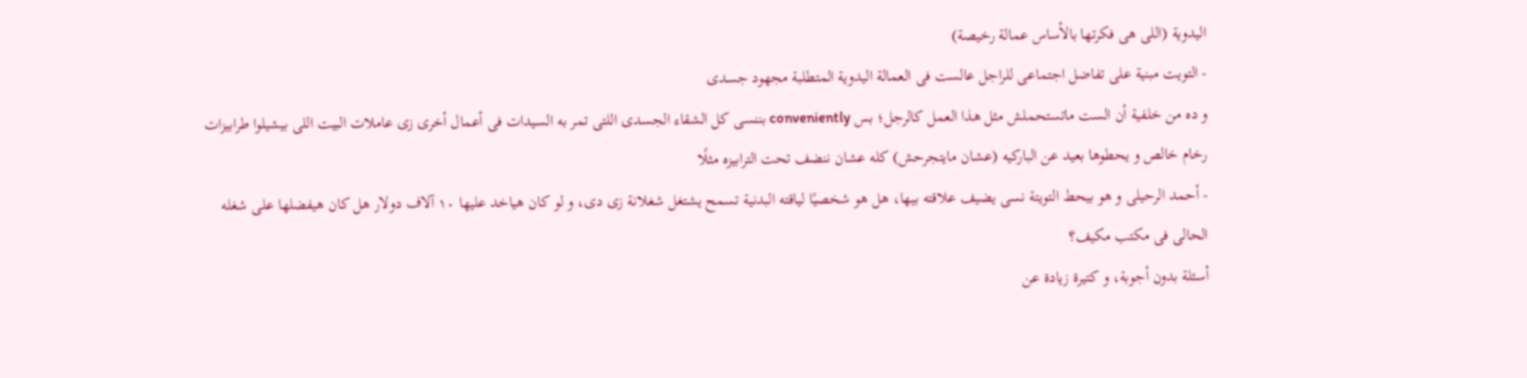اليدوية (اللى هى فكرتها بالأساس عمالة رخيصة)
- التويت مبنية على تفاضل اجتماعى للراجل عالست فى العمالة اليدوية المتطلبة مجهود جسدى
و ده من خلفية أن الست ماتستحملش مثل هذا العمل كالرجل؛ بس conveniently بننسى كل الشقاء الجسدى اللتى تمر به السيدات فى أعمال أخرى زى عاملات البيت اللى بيشيلوا طرابيزات رخام خالص و يحطوها بعيد عن الباركيه (عشان مايتجرحش) كله عشان ننضف تحت الترابيزه مثلًا
- أحمد الرحيلى و هو بيحط التويتة نسى يضيف علاقته بيها، هل هو شخصيًا لياقته البدنية تسمح يشتغل شغلانة زى دى، و لو كان هياخد عليها ١٠ آلاف دولار هل كان هيفضلها على شغله الحالى فى مكتب مكيف؟
أسئلة بدون أجوبة، و كتيرة زيادة عن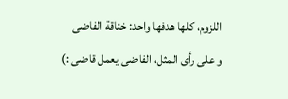اللزوم، كلها هدفها واحد: خناقة الفاضى
و على رأى المثل، الفاضى يعمل قاضى :)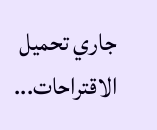جاري تحميل الاقتراحات...